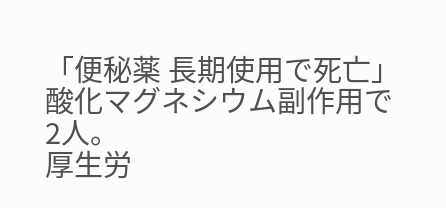「便秘薬 長期使用で死亡」 酸化マグネシウム副作用で2人。
厚生労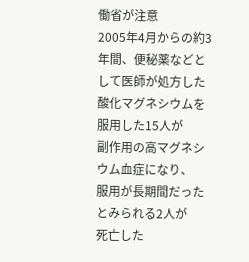働省が注意
2005年4月からの約3年間、便秘薬などとして医師が処方した酸化マグネシウムを服用した15人が
副作用の高マグネシウム血症になり、
服用が長期間だったとみられる2人が
死亡した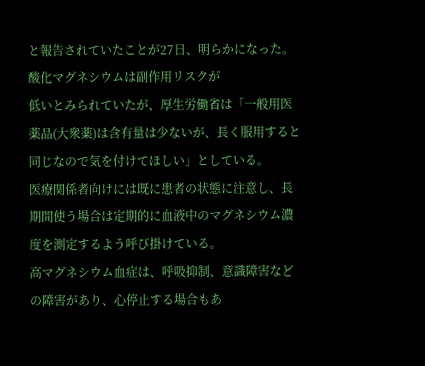と報告されていたことが27日、明らかになった。
酸化マグネシウムは副作用リスクが
低いとみられていたが、厚生労働省は「一般用医薬品(大衆薬)は含有量は少ないが、長く服用すると同じなので気を付けてほしい」としている。
医療関係者向けには既に患者の状態に注意し、長期間使う場合は定期的に血液中のマグネシウム濃度を測定するよう呼び掛けている。
高マグネシウム血症は、呼吸抑制、意識障害などの障害があり、心停止する場合もあ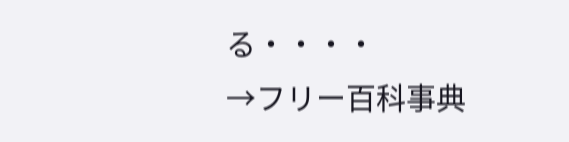る・・・・
→フリー百科事典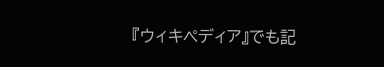『ウィキペディア』でも記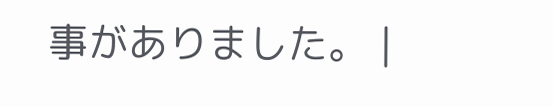事がありました。 |